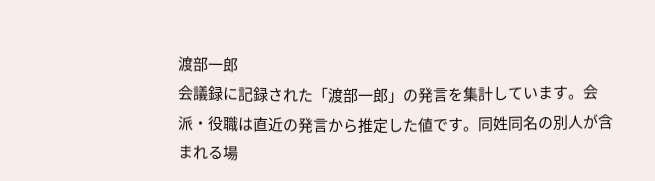渡部一郎
会議録に記録された「渡部一郎」の発言を集計しています。会派・役職は直近の発言から推定した値です。同姓同名の別人が含まれる場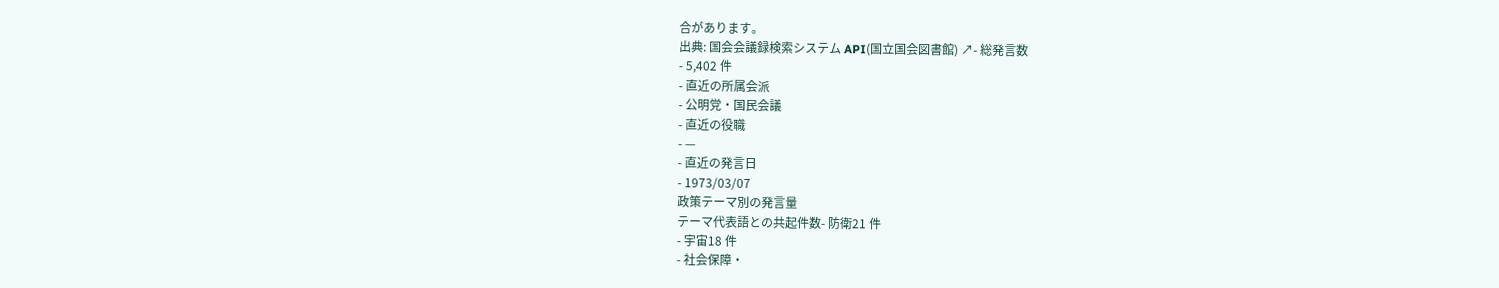合があります。
出典: 国会会議録検索システム API(国立国会図書館) ↗- 総発言数
- 5,402 件
- 直近の所属会派
- 公明党・国民会議
- 直近の役職
- —
- 直近の発言日
- 1973/03/07
政策テーマ別の発言量
テーマ代表語との共起件数- 防衛21 件
- 宇宙18 件
- 社会保障・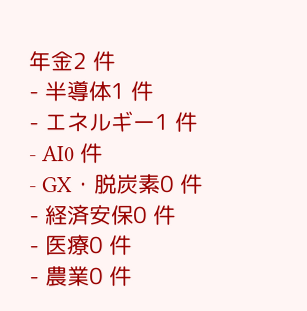年金2 件
- 半導体1 件
- エネルギー1 件
- AI0 件
- GX・脱炭素0 件
- 経済安保0 件
- 医療0 件
- 農業0 件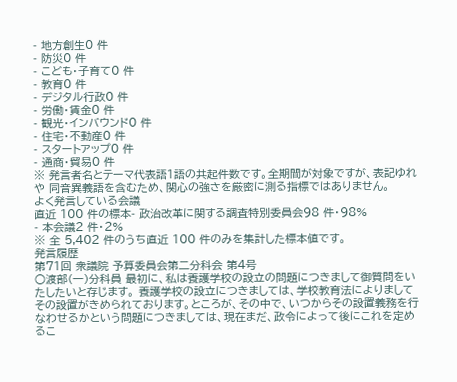- 地方創生0 件
- 防災0 件
- こども・子育て0 件
- 教育0 件
- デジタル行政0 件
- 労働・賃金0 件
- 観光・インバウンド0 件
- 住宅・不動産0 件
- スタートアップ0 件
- 通商・貿易0 件
※ 発言者名とテーマ代表語1語の共起件数です。全期間が対象ですが、表記ゆれや 同音異義語を含むため、関心の強さを厳密に測る指標ではありません。
よく発言している会議
直近 100 件の標本- 政治改革に関する調査特別委員会98 件・98%
- 本会議2 件・2%
※ 全 5,402 件のうち直近 100 件のみを集計した標本値です。
発言履歴
第71回 衆議院 予算委員会第二分科会 第4号
○渡部(一)分科員 最初に、私は養護学校の設立の問題につきまして御質問をいたしたいと存じます。 養護学校の設立につきましては、学校教育法によりましてその設置がきめられております。ところが、その中で、いつからその設置義務を行なわせるかという問題につきましては、現在まだ、政令によって後にこれを定めるこ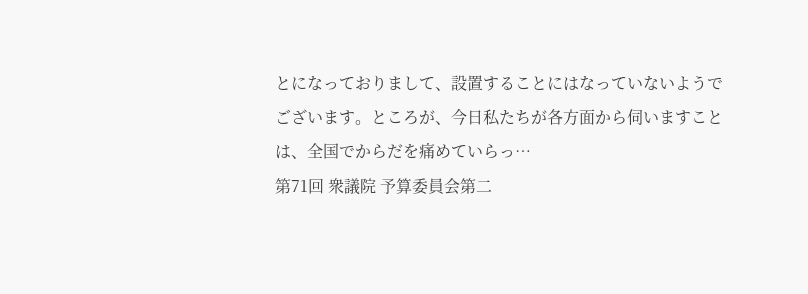とになっておりまして、設置することにはなっていないようでございます。ところが、今日私たちが各方面から伺いますことは、全国でからだを痛めていらっ…
第71回 衆議院 予算委員会第二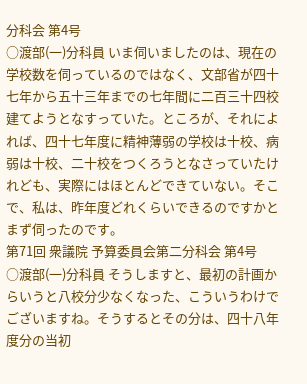分科会 第4号
○渡部(一)分科員 いま伺いましたのは、現在の学校数を伺っているのではなく、文部省が四十七年から五十三年までの七年間に二百三十四校建てようとなすっていた。ところが、それによれば、四十七年度に精神薄弱の学校は十校、病弱は十校、二十校をつくろうとなさっていたけれども、実際にはほとんどできていない。そこで、私は、昨年度どれくらいできるのですかとまず伺ったのです。
第71回 衆議院 予算委員会第二分科会 第4号
○渡部(一)分科員 そうしますと、最初の計画からいうと八校分少なくなった、こういうわけでございますね。そうするとその分は、四十八年度分の当初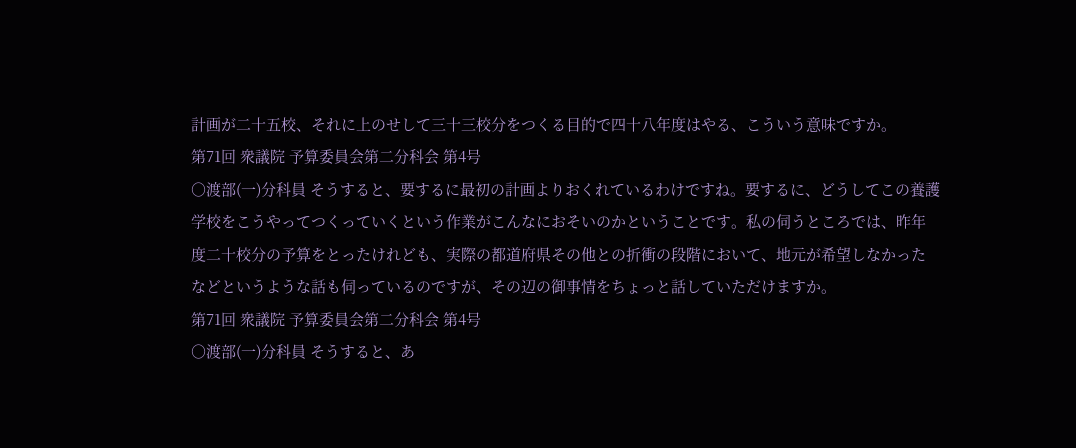計画が二十五校、それに上のせして三十三校分をつくる目的で四十八年度はやる、こういう意味ですか。
第71回 衆議院 予算委員会第二分科会 第4号
○渡部(一)分科員 そうすると、要するに最初の計画よりおくれているわけですね。要するに、どうしてこの養護学校をこうやってつくっていくという作業がこんなにおそいのかということです。私の伺うところでは、昨年度二十校分の予算をとったけれども、実際の都道府県その他との折衝の段階において、地元が希望しなかったなどというような話も伺っているのですが、その辺の御事情をちょっと話していただけますか。
第71回 衆議院 予算委員会第二分科会 第4号
○渡部(一)分科員 そうすると、あ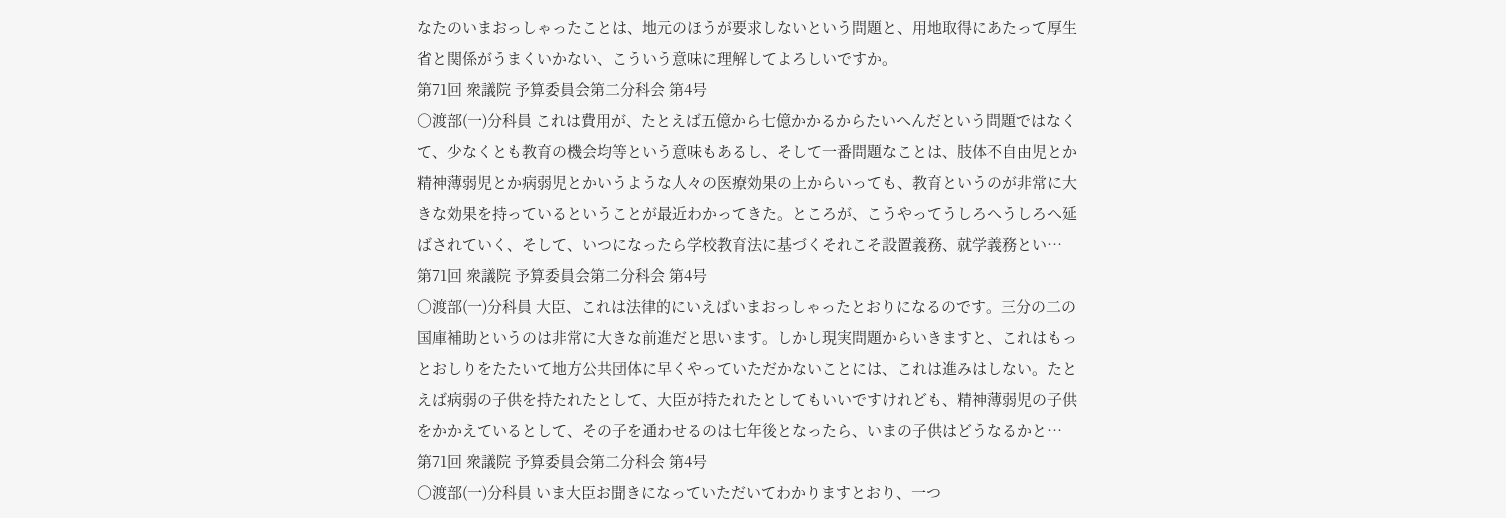なたのいまおっしゃったことは、地元のほうが要求しないという問題と、用地取得にあたって厚生省と関係がうまくいかない、こういう意味に理解してよろしいですか。
第71回 衆議院 予算委員会第二分科会 第4号
○渡部(一)分科員 これは費用が、たとえば五億から七億かかるからたいへんだという問題ではなくて、少なくとも教育の機会均等という意味もあるし、そして一番問題なことは、肢体不自由児とか精神薄弱児とか病弱児とかいうような人々の医療効果の上からいっても、教育というのが非常に大きな効果を持っているということが最近わかってきた。ところが、こうやってうしろへうしろへ延ばされていく、そして、いつになったら学校教育法に基づくそれこそ設置義務、就学義務とい…
第71回 衆議院 予算委員会第二分科会 第4号
○渡部(一)分科員 大臣、これは法律的にいえばいまおっしゃったとおりになるのです。三分の二の国庫補助というのは非常に大きな前進だと思います。しかし現実問題からいきますと、これはもっとおしりをたたいて地方公共団体に早くやっていただかないことには、これは進みはしない。たとえば病弱の子供を持たれたとして、大臣が持たれたとしてもいいですけれども、精神薄弱児の子供をかかえているとして、その子を通わせるのは七年後となったら、いまの子供はどうなるかと…
第71回 衆議院 予算委員会第二分科会 第4号
○渡部(一)分科員 いま大臣お聞きになっていただいてわかりますとおり、一つ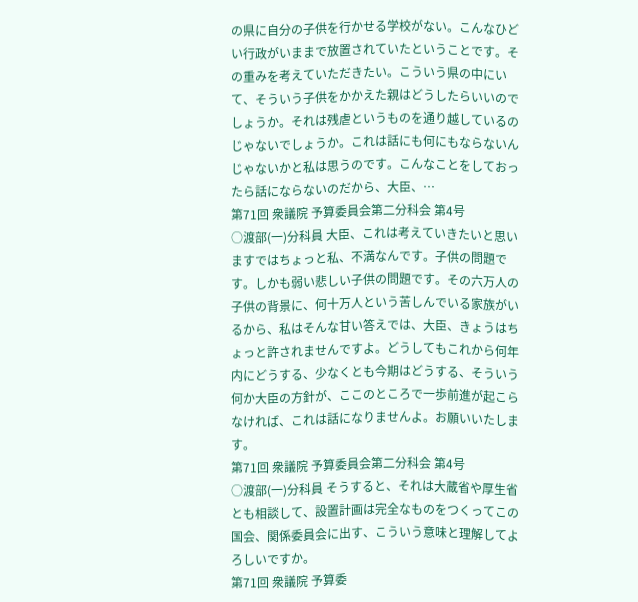の県に自分の子供を行かせる学校がない。こんなひどい行政がいままで放置されていたということです。その重みを考えていただきたい。こういう県の中にいて、そういう子供をかかえた親はどうしたらいいのでしょうか。それは残虐というものを通り越しているのじゃないでしょうか。これは話にも何にもならないんじゃないかと私は思うのです。こんなことをしておったら話にならないのだから、大臣、…
第71回 衆議院 予算委員会第二分科会 第4号
○渡部(一)分科員 大臣、これは考えていきたいと思いますではちょっと私、不満なんです。子供の問題です。しかも弱い悲しい子供の問題です。その六万人の子供の背景に、何十万人という苦しんでいる家族がいるから、私はそんな甘い答えでは、大臣、きょうはちょっと許されませんですよ。どうしてもこれから何年内にどうする、少なくとも今期はどうする、そういう何か大臣の方針が、ここのところで一歩前進が起こらなければ、これは話になりませんよ。お願いいたします。
第71回 衆議院 予算委員会第二分科会 第4号
○渡部(一)分科員 そうすると、それは大蔵省や厚生省とも相談して、設置計画は完全なものをつくってこの国会、関係委員会に出す、こういう意味と理解してよろしいですか。
第71回 衆議院 予算委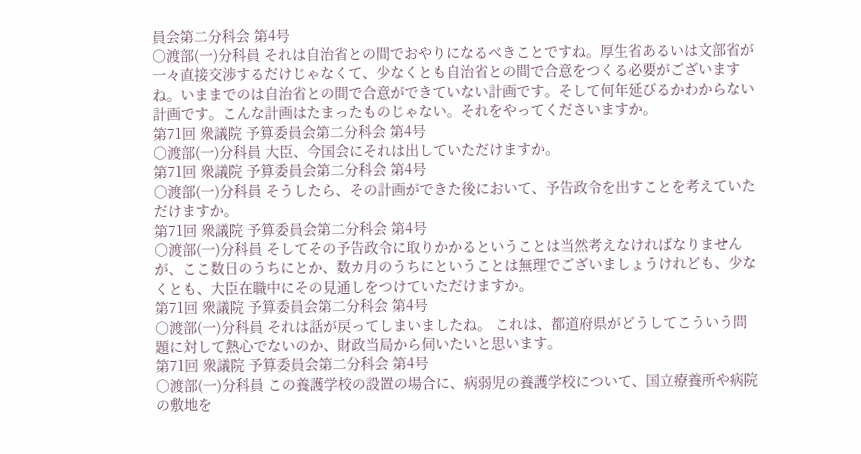員会第二分科会 第4号
○渡部(一)分科員 それは自治省との間でおやりになるべきことですね。厚生省あるいは文部省が一々直接交渉するだけじゃなくて、少なくとも自治省との間で合意をつくる必要がございますね。いままでのは自治省との間で合意ができていない計画です。そして何年延びるかわからない計画です。こんな計画はたまったものじゃない。それをやってくださいますか。
第71回 衆議院 予算委員会第二分科会 第4号
○渡部(一)分科員 大臣、今国会にそれは出していただけますか。
第71回 衆議院 予算委員会第二分科会 第4号
○渡部(一)分科員 そうしたら、その計画ができた後において、予告政令を出すことを考えていただけますか。
第71回 衆議院 予算委員会第二分科会 第4号
○渡部(一)分科員 そしてその予告政令に取りかかるということは当然考えなければなりませんが、ここ数日のうちにとか、数カ月のうちにということは無理でございましょうけれども、少なくとも、大臣在職中にその見通しをつけていただけますか。
第71回 衆議院 予算委員会第二分科会 第4号
○渡部(一)分科員 それは話が戻ってしまいましたね。 これは、都道府県がどうしてこういう問題に対して熱心でないのか、財政当局から伺いたいと思います。
第71回 衆議院 予算委員会第二分科会 第4号
○渡部(一)分科員 この養護学校の設置の場合に、病弱児の養護学校について、国立療養所や病院の敷地を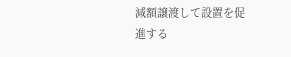減額譲渡して設置を促進する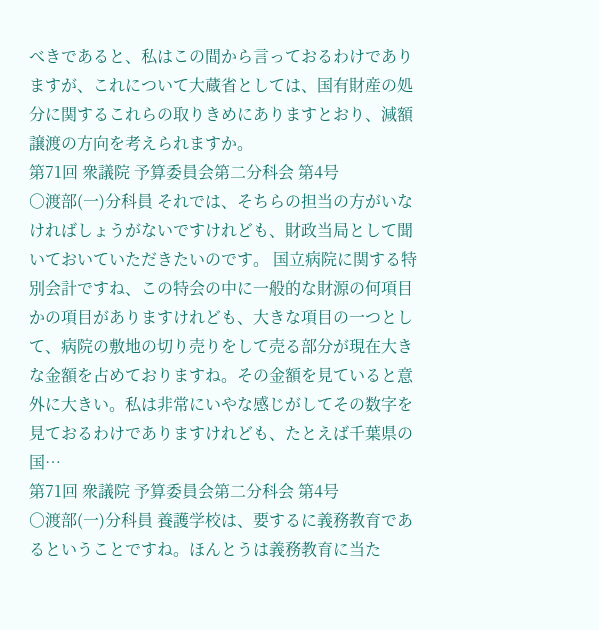べきであると、私はこの間から言っておるわけでありますが、これについて大蔵省としては、国有財産の処分に関するこれらの取りきめにありますとおり、減額譲渡の方向を考えられますか。
第71回 衆議院 予算委員会第二分科会 第4号
○渡部(一)分科員 それでは、そちらの担当の方がいなければしょうがないですけれども、財政当局として聞いておいていただきたいのです。 国立病院に関する特別会計ですね、この特会の中に一般的な財源の何項目かの項目がありますけれども、大きな項目の一つとして、病院の敷地の切り売りをして売る部分が現在大きな金額を占めておりますね。その金額を見ていると意外に大きい。私は非常にいやな感じがしてその数字を見ておるわけでありますけれども、たとえば千葉県の国…
第71回 衆議院 予算委員会第二分科会 第4号
○渡部(一)分科員 養護学校は、要するに義務教育であるということですね。ほんとうは義務教育に当た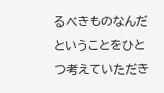るべきものなんだということをひとつ考えていただき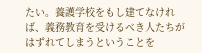たい。養護学校をもし建てなければ、義務教育を受けるべき人たちがはずれてしまうということを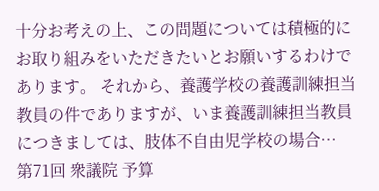十分お考えの上、この問題については積極的にお取り組みをいただきたいとお願いするわけであります。 それから、養護学校の養護訓練担当教員の件でありますが、いま養護訓練担当教員につきましては、肢体不自由児学校の場合…
第71回 衆議院 予算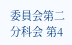委員会第二分科会 第4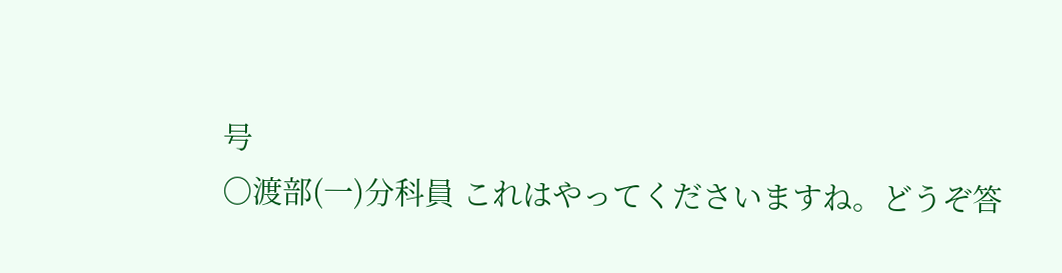号
○渡部(一)分科員 これはやってくださいますね。どうぞ答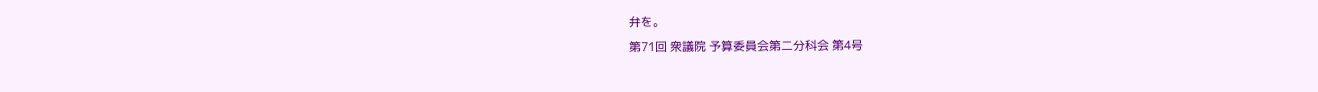弁を。
第71回 衆議院 予算委員会第二分科会 第4号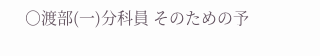○渡部(一)分科員 そのための予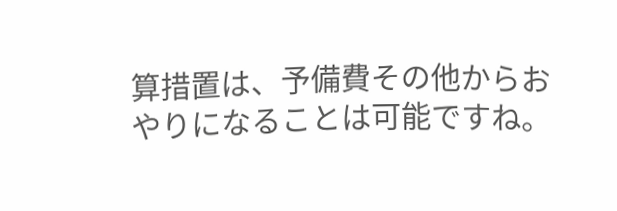算措置は、予備費その他からおやりになることは可能ですね。